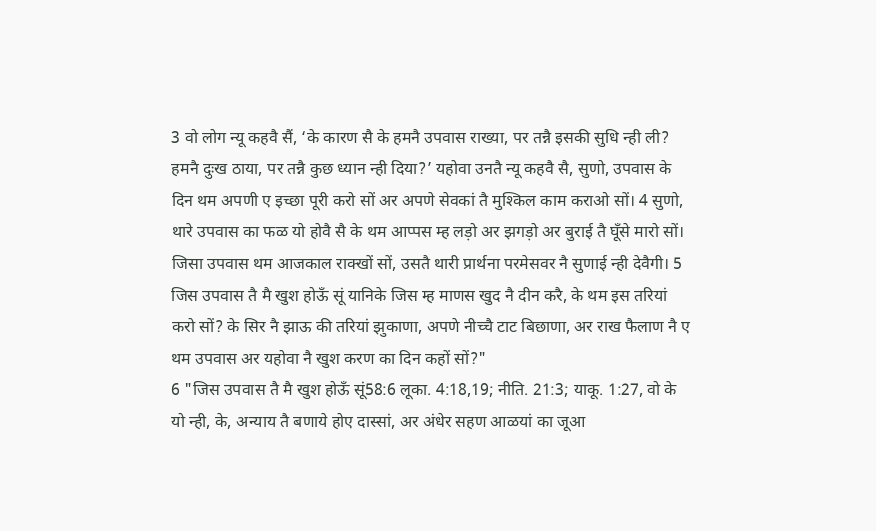3 वो लोग न्यू कहवै सैं, ‘के कारण सै के हमनै उपवास राख्या, पर तन्नै इसकी सुधि न्ही ली? हमनै दुःख ठाया, पर तन्नै कुछ ध्यान न्ही दिया?’ यहोवा उनतै न्यू कहवै सै, सुणो, उपवास के दिन थम अपणी ए इच्छा पूरी करो सों अर अपणे सेवकां तै मुश्किल काम कराओ सों। 4 सुणो, थारे उपवास का फळ यो होवै सै के थम आप्पस म्ह लड़ो अर झगड़ो अर बुराई तै घूँसे मारो सों। जिसा उपवास थम आजकाल राक्खों सों, उसतै थारी प्रार्थना परमेसवर नै सुणाई न्ही देवैगी। 5 जिस उपवास तै मै खुश होऊँ सूं यानिके जिस म्ह माणस खुद नै दीन करै, के थम इस तरियां करो सों? के सिर नै झाऊ की तरियां झुकाणा, अपणे नीच्चै टाट बिछाणा, अर राख फैलाण नै ए थम उपवास अर यहोवा नै खुश करण का दिन कहों सों?"
6 "जिस उपवास तै मै खुश होऊँ सूं58:6 लूका. 4:18,19; नीति. 21:3; याकू. 1:27, वो के यो न्ही, के, अन्याय तै बणाये होए दास्सां, अर अंधेर सहण आळयां का जूआ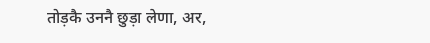तोड़कै उननै छुड़ा लेणा, अर,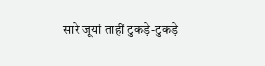सारे जूयां ताहीं टुकड़े-टुकड़े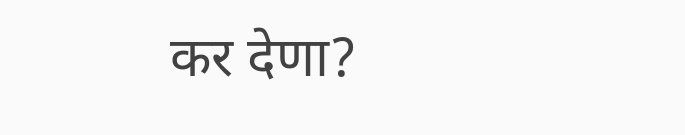कर देणा?